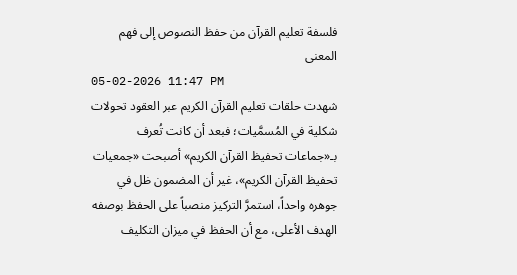فلسفة تعليم القرآن من حفظ النصوص إلى فهم المعنى
05-02-2026 11:47 PM
شهدت حلقات تعليم القرآن الكريم عبر العقود تحولات شكلية في المُسمَّيات؛ فبعد أن كانت تُعرف بـ«جماعات تحفيظ القرآن الكريم» أصبحت «جمعيات تحفيظ القرآن الكريم»، غير أن المضمون ظل في جوهره واحداً، استمرَّ التركيز منصباً على الحفظ بوصفه الهدف الأعلى، مع أن الحفظ في ميزان التكليف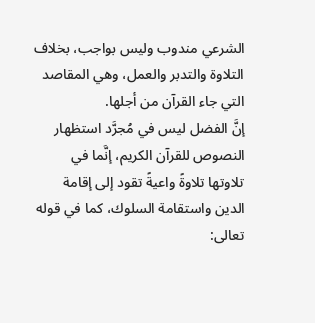الشرعي مندوب وليس بواجب، بخلاف التلاوة والتدبر والعمل، وهي المقاصد التي جاء القرآن من أجلها.
إنَّ الفضل ليس في مُجرَّد استظهار النصوص للقرآن الكريم، إنَّما في تلاوتها تلاوةً واعيةً تقود إلى إقامة الدين واستقامة السلوك، كما في قوله تعالى: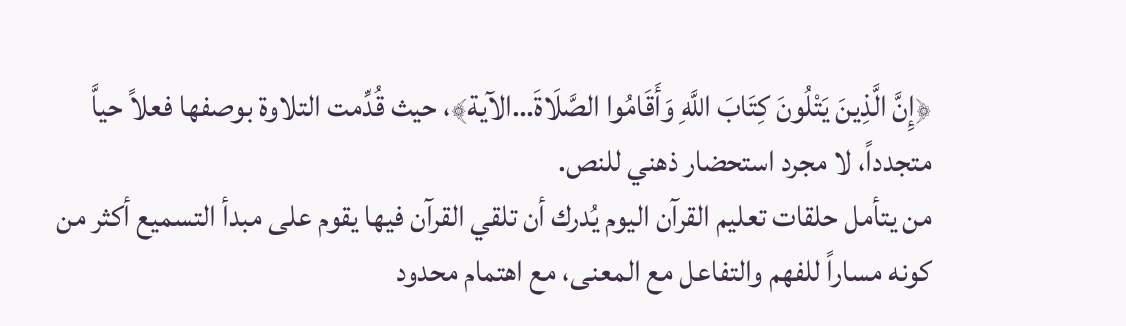﴿إِنَّ الَّذِينَ يَتْلُونَ كِتَابَ اللَّهِ وَأَقَامُوا الصَّلَاةَ…الآية﴾، حيث قُدِّمت التلاوة بوصفها فعلاً حياَّ متجدداً، لا مجرد استحضار ذهني للنص.
من يتأمل حلقات تعليم القرآن اليوم يُدرك أن تلقي القرآن فيها يقوم على مبدأ التسميع أكثر من كونه مساراً للفهم والتفاعل مع المعنى، مع اهتمام محدود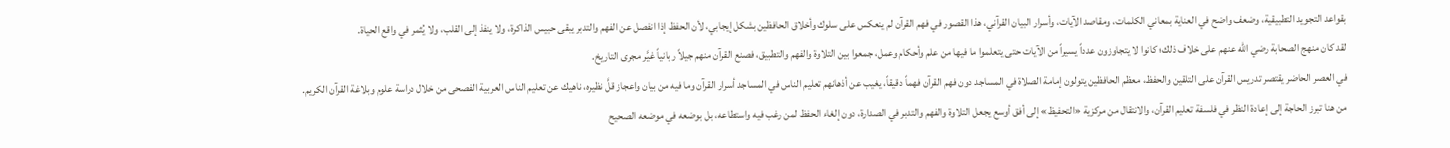بقواعد التجويد التطبيقية، وضعف واضح في العناية بمعاني الكلمات، ومقاصد الآيات، وأسرار البيان القرآني، هذا القصور في فهم القرآن لم ينعكس على سلوك وأخلاق الحافظين بشكل إيجابي، لأن الحفظ إذا انفصل عن الفهم والتدبر يبقى حبيس الذاكرة، ولا ينفذ إلى القلب، ولا يُثمر في واقع الحياة.
لقد كان منهج الصحابة رضي الله عنهم على خلاف ذلك؛ كانوا لا يتجاوزون عدداً يسيراً من الآيات حتى يتعلموا ما فيها من علم وأحكام وعمل، جمعوا بين التلاوة والفهم والتطبيق، فصنع القرآن منهم جيلاً ربانياً غيَّر مجرى التاريخ.
في العصر الحاضر يقتصر تدريس القرآن على التلقين والحفظ، معظم الحافظين يتولون إمامة الصلاة في المساجد دون فهم القرآن فهماً دقيقاً، يغيب عن أذهانهم تعليم الناس في المساجد أسرار القرآن وما فيه من بيان واعجاز قلَّ نظيره، ناهيك عن تعليم الناس العربية الفصحى من خلال دراسة علوم وبلاغة القرآن الكريم.
من هنا تبرز الحاجة إلى إعادة النظر في فلسفة تعليم القرآن، والانتقال من مركزية «التحفيظ» إلى أفق أوسع يجعل التلاوة والفهم والتدبر في الصدارة، دون إلغاء الحفظ لمن رغب فيه واستطاعه، بل بوضعه في موضعه الصحيح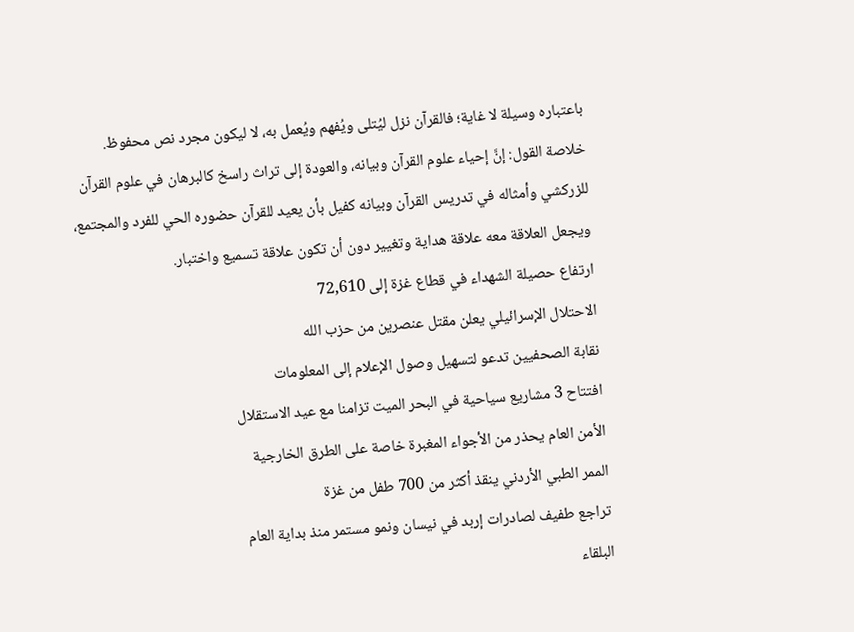باعتباره وسيلة لا غاية؛ فالقرآن نزل ليُتلى ويُفهم ويُعمل به، لا ليكون مجرد نص محفوظ.
خلاصة القول: إنَّ إحياء علوم القرآن وبيانه، والعودة إلى تراث راسخ كالبرهان في علوم القرآن للزركشي وأمثاله في تدريس القرآن وبيانه كفيل بأن يعيد للقرآن حضوره الحي للفرد والمجتمع، ويجعل العلاقة معه علاقة هداية وتغيير دون أن تكون علاقة تسميع واختبار.
ارتفاع حصيلة الشهداء في قطاع غزة إلى 72,610
الاحتلال الإسرائيلي يعلن مقتل عنصرين من حزب الله
نقابة الصحفيين تدعو لتسهيل وصول الإعلام إلى المعلومات
افتتاح 3 مشاريع سياحية في البحر الميت تزامنا مع عيد الاستقلال
الأمن العام يحذر من الأجواء المغبرة خاصة على الطرق الخارجية
الممر الطبي الأردني ينقذ أكثر من 700 طفل من غزة
تراجع طفيف لصادرات إربد في نيسان ونمو مستمر منذ بداية العام
البلقاء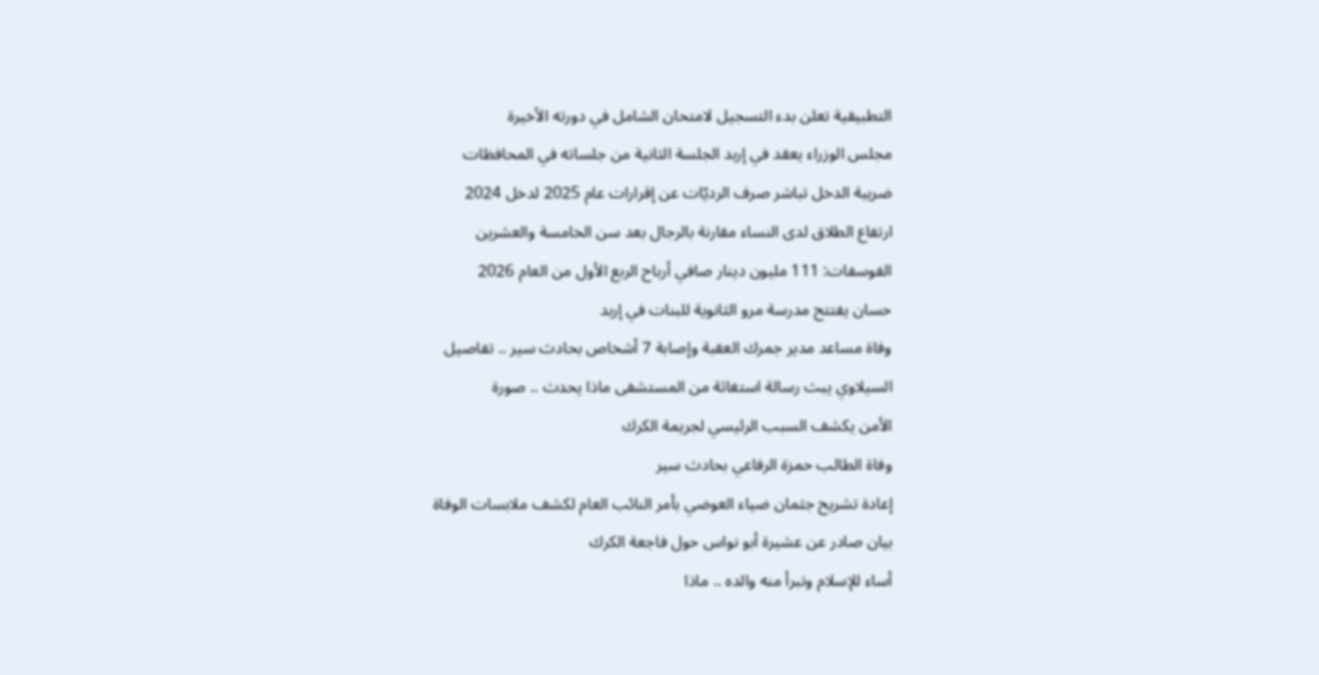التطبيقية تعلن بدء التسجيل لامتحان الشامل في دورته الأخيرة
مجلس الوزراء يعقد في إربد الجلسة الثانية من جلساته في المحافظات
ضريبة الدخل تباشر صرف الرديّات عن إقرارات عام 2025 لدخل 2024
ارتفاع الطلاق لدى النساء مقارنة بالرجال بعد سن الخامسة والعشرين
الفوسفات: 111 مليون دينار صافي أرباح الربع الأول من العام 2026
حسان يفتتح مدرسة مرو الثانوية للبنات في إربد
وفاة مساعد مدير جمرك العقبة وإصابة 7 أشخاص بحادث سير .. تفاصيل
السيلاوي يبث رسالة استغاثة من المستشفى ماذا يحدث .. صورة
الأمن يكشف السبب الرئيسي لجريمة الكرك
وفاة الطالب حمزة الرفاعي بحادث سير
إعادة تشريح جثمان ضياء العوضي بأمر النائب العام لكشف ملابسات الوفاة
بيان صادر عن عشيرة أبو نواس حول فاجعة الكرك
أساء للإسلام وتبرأ منه والده .. ماذا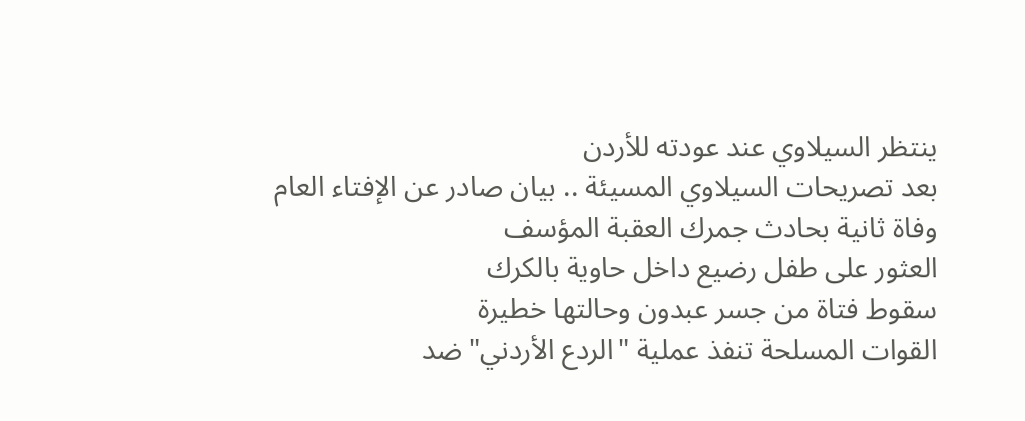ينتظر السيلاوي عند عودته للأردن
بعد تصريحات السيلاوي المسيئة .. بيان صادر عن الإفتاء العام
وفاة ثانية بحادث جمرك العقبة المؤسف
العثور على طفل رضيع داخل حاوية بالكرك
سقوط فتاة من جسر عبدون وحالتها خطيرة
القوات المسلحة تنفذ عملية "الردع الأردني" ضد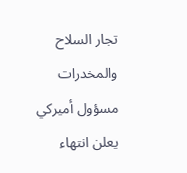تجار السلاح والمخدرات
مسؤول أميركي يعلن انتهاء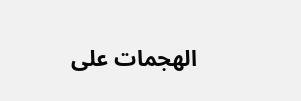الهجمات على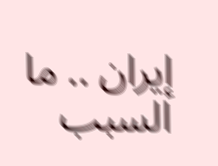إيران .. ما السبب